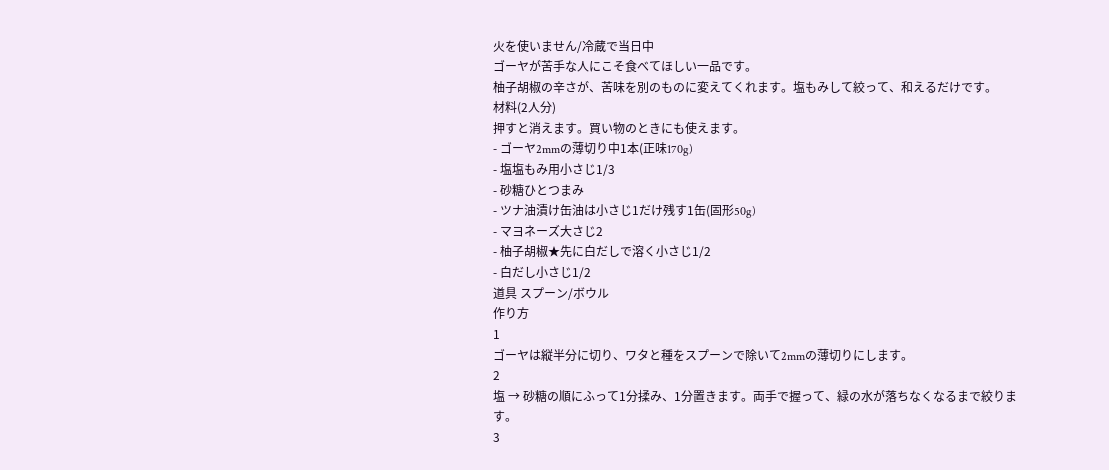火を使いません/冷蔵で当日中
ゴーヤが苦手な人にこそ食べてほしい一品です。
柚子胡椒の辛さが、苦味を別のものに変えてくれます。塩もみして絞って、和えるだけです。
材料(2人分)
押すと消えます。買い物のときにも使えます。
- ゴーヤ2mmの薄切り中1本(正味170g)
- 塩塩もみ用小さじ1/3
- 砂糖ひとつまみ
- ツナ油漬け缶油は小さじ1だけ残す1缶(固形50g)
- マヨネーズ大さじ2
- 柚子胡椒★先に白だしで溶く小さじ1/2
- 白だし小さじ1/2
道具 スプーン/ボウル
作り方
1
ゴーヤは縦半分に切り、ワタと種をスプーンで除いて2mmの薄切りにします。
2
塩 → 砂糖の順にふって1分揉み、1分置きます。両手で握って、緑の水が落ちなくなるまで絞ります。
3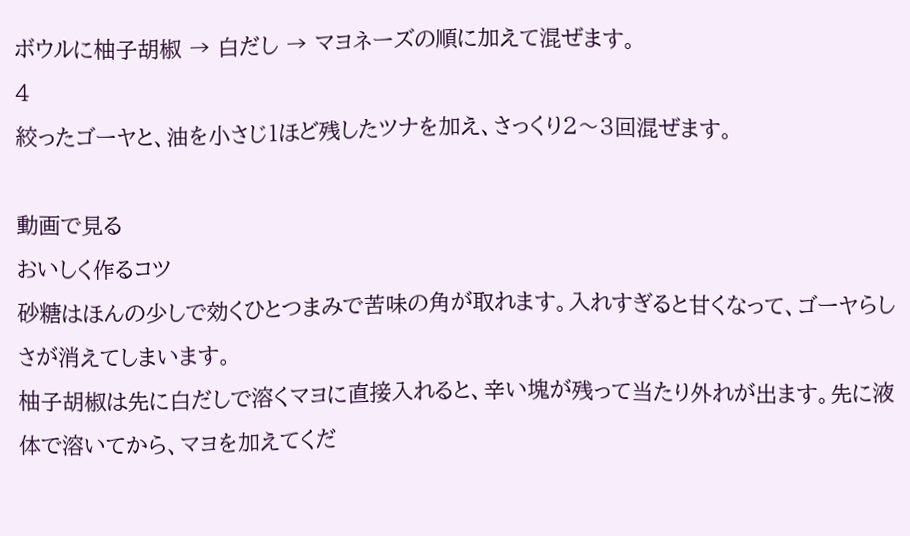ボウルに柚子胡椒 → 白だし → マヨネーズの順に加えて混ぜます。
4
絞ったゴーヤと、油を小さじ1ほど残したツナを加え、さっくり2〜3回混ぜます。

動画で見る
おいしく作るコツ
砂糖はほんの少しで効くひとつまみで苦味の角が取れます。入れすぎると甘くなって、ゴーヤらしさが消えてしまいます。
柚子胡椒は先に白だしで溶くマヨに直接入れると、辛い塊が残って当たり外れが出ます。先に液体で溶いてから、マヨを加えてくだ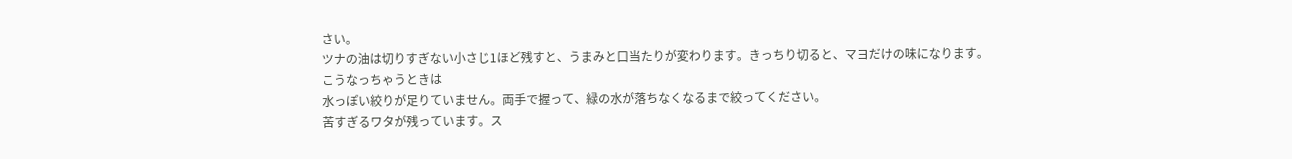さい。
ツナの油は切りすぎない小さじ1ほど残すと、うまみと口当たりが変わります。きっちり切ると、マヨだけの味になります。
こうなっちゃうときは
水っぽい絞りが足りていません。両手で握って、緑の水が落ちなくなるまで絞ってください。
苦すぎるワタが残っています。ス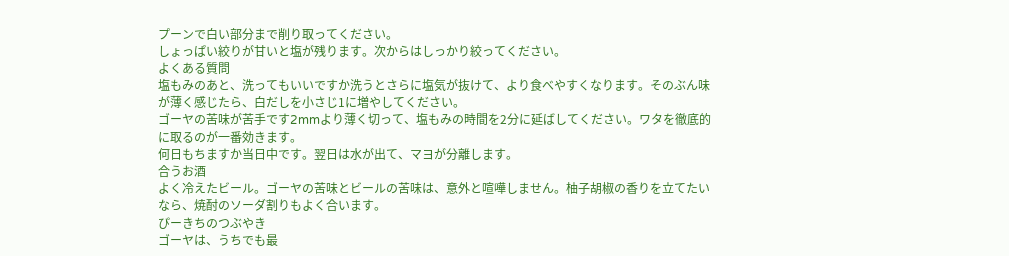プーンで白い部分まで削り取ってください。
しょっぱい絞りが甘いと塩が残ります。次からはしっかり絞ってください。
よくある質問
塩もみのあと、洗ってもいいですか洗うとさらに塩気が抜けて、より食べやすくなります。そのぶん味が薄く感じたら、白だしを小さじ1に増やしてください。
ゴーヤの苦味が苦手です2mmより薄く切って、塩もみの時間を2分に延ばしてください。ワタを徹底的に取るのが一番効きます。
何日もちますか当日中です。翌日は水が出て、マヨが分離します。
合うお酒
よく冷えたビール。ゴーヤの苦味とビールの苦味は、意外と喧嘩しません。柚子胡椒の香りを立てたいなら、焼酎のソーダ割りもよく合います。
ぴーきちのつぶやき
ゴーヤは、うちでも最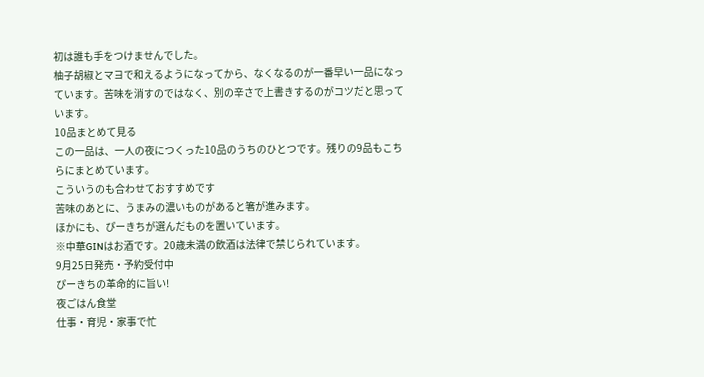初は誰も手をつけませんでした。
柚子胡椒とマヨで和えるようになってから、なくなるのが一番早い一品になっています。苦味を消すのではなく、別の辛さで上書きするのがコツだと思っています。
10品まとめて見る
この一品は、一人の夜につくった10品のうちのひとつです。残りの9品もこちらにまとめています。
こういうのも合わせておすすめです
苦味のあとに、うまみの濃いものがあると箸が進みます。
ほかにも、ぴーきちが選んだものを置いています。
※中華GINはお酒です。20歳未満の飲酒は法律で禁じられています。
9月25日発売・予約受付中
ぴーきちの革命的に旨い!
夜ごはん食堂
仕事・育児・家事で忙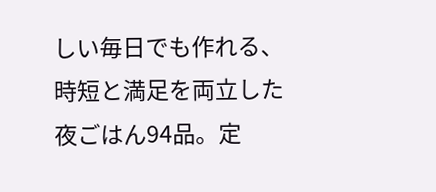しい毎日でも作れる、時短と満足を両立した夜ごはん94品。定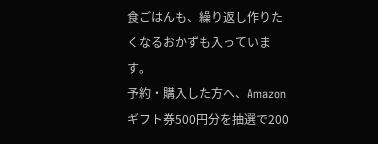食ごはんも、繰り返し作りたくなるおかずも入っています。
予約・購入した方へ、Amazonギフト券500円分を抽選で200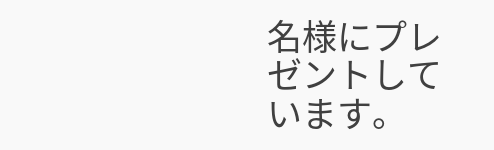名様にプレゼントしています。